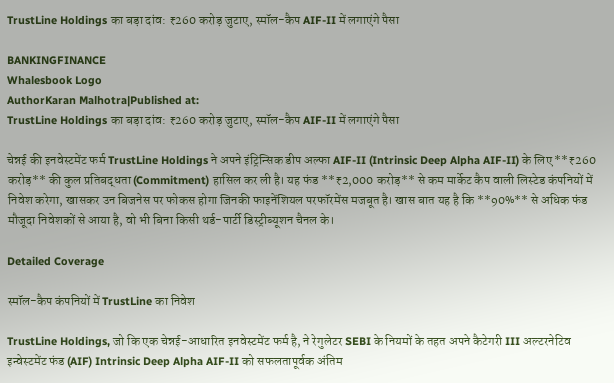TrustLine Holdings का बड़ा दांव: ₹260 करोड़ जुटाए, स्मॉल-कैप AIF-II में लगाएंगे पैसा

BANKINGFINANCE
Whalesbook Logo
AuthorKaran Malhotra|Published at:
TrustLine Holdings का बड़ा दांव: ₹260 करोड़ जुटाए, स्मॉल-कैप AIF-II में लगाएंगे पैसा

चेन्नई की इनवेस्टमेंट फर्म TrustLine Holdings ने अपने इंट्रिन्सिक डीप अल्फा AIF-II (Intrinsic Deep Alpha AIF-II) के लिए **₹260 करोड़** की कुल प्रतिबद्धता (Commitment) हासिल कर ली है। यह फंड **₹2,000 करोड़** से कम मार्केट कैप वाली लिस्टेड कंपनियों में निवेश करेगा, खासकर उन बिजनेस पर फोकस होगा जिनकी फाइनेंशियल परफॉरमेंस मजबूत है। खास बात यह है कि **90%** से अधिक फंड मौजूदा निवेशकों से आया है, वो भी बिना किसी थर्ड-पार्टी डिस्ट्रीब्यूशन चैनल के।

Detailed Coverage

स्मॉल-कैप कंपनियों में TrustLine का निवेश

TrustLine Holdings, जो कि एक चेन्नई-आधारित इनवेस्टमेंट फर्म है, ने रेगुलेटर SEBI के नियमों के तहत अपने कैटेगरी III अल्टरनेटिव इन्वेस्टमेंट फंड (AIF) Intrinsic Deep Alpha AIF-II को सफलतापूर्वक अंतिम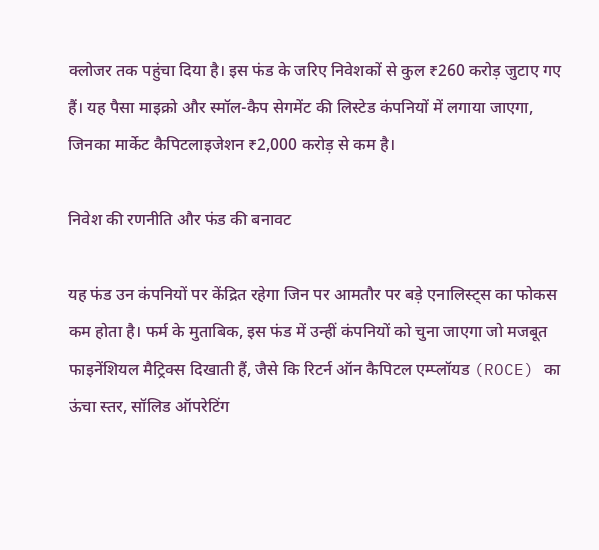क्लोजर तक पहुंचा दिया है। इस फंड के जरिए निवेशकों से कुल ₹260 करोड़ जुटाए गए हैं। यह पैसा माइक्रो और स्मॉल-कैप सेगमेंट की लिस्टेड कंपनियों में लगाया जाएगा, जिनका मार्केट कैपिटलाइजेशन ₹2,000 करोड़ से कम है।

निवेश की रणनीति और फंड की बनावट

यह फंड उन कंपनियों पर केंद्रित रहेगा जिन पर आमतौर पर बड़े एनालिस्ट्स का फोकस कम होता है। फर्म के मुताबिक, इस फंड में उन्हीं कंपनियों को चुना जाएगा जो मजबूत फाइनेंशियल मैट्रिक्स दिखाती हैं, जैसे कि रिटर्न ऑन कैपिटल एम्प्लॉयड (ROCE) का ऊंचा स्तर, सॉलिड ऑपरेटिंग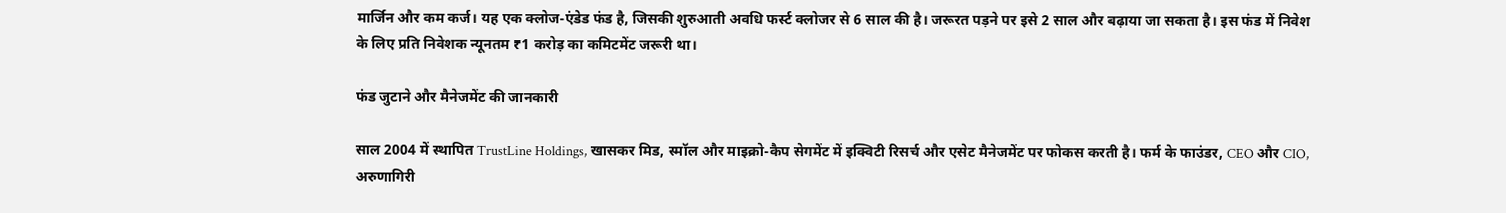मार्जिन और कम कर्ज। यह एक क्लोज-एंडेड फंड है, जिसकी शुरुआती अवधि फर्स्ट क्लोजर से 6 साल की है। जरूरत पड़ने पर इसे 2 साल और बढ़ाया जा सकता है। इस फंड में निवेश के लिए प्रति निवेशक न्यूनतम ₹1 करोड़ का कमिटमेंट जरूरी था।

फंड जुटाने और मैनेजमेंट की जानकारी

साल 2004 में स्थापित TrustLine Holdings, खासकर मिड, स्मॉल और माइक्रो-कैप सेगमेंट में इक्विटी रिसर्च और एसेट मैनेजमेंट पर फोकस करती है। फर्म के फाउंडर, CEO और CIO, अरुणागिरी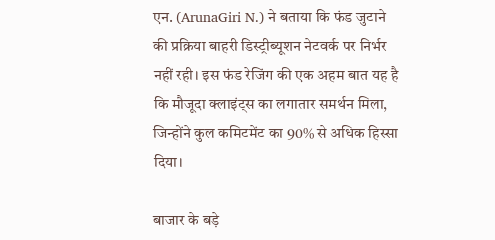एन. (ArunaGiri N.) ने बताया कि फंड जुटाने की प्रक्रिया बाहरी डिस्ट्रीब्यूशन नेटवर्क पर निर्भर नहीं रही। इस फंड रेजिंग की एक अहम बात यह है कि मौजूदा क्लाइंट्स का लगातार समर्थन मिला, जिन्होंने कुल कमिटमेंट का 90% से अधिक हिस्सा दिया।

बाजार के बड़े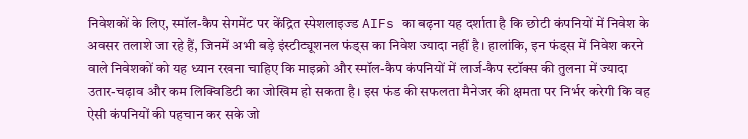निवेशकों के लिए, स्मॉल-कैप सेगमेंट पर केंद्रित स्पेशलाइज्ड AIFs का बढ़ना यह दर्शाता है कि छोटी कंपनियों में निवेश के अवसर तलाशे जा रहे हैं, जिनमें अभी बड़े इंस्टीट्यूशनल फंड्स का निवेश ज्यादा नहीं है। हालांकि, इन फंड्स में निवेश करने वाले निवेशकों को यह ध्यान रखना चाहिए कि माइक्रो और स्मॉल-कैप कंपनियों में लार्ज-कैप स्टॉक्स की तुलना में ज्यादा उतार-चढ़ाव और कम लिक्विडिटी का जोखिम हो सकता है। इस फंड की सफलता मैनेजर की क्षमता पर निर्भर करेगी कि वह ऐसी कंपनियों की पहचान कर सके जो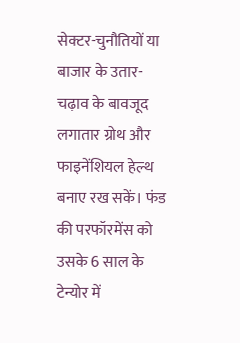सेक्टर-चुनौतियों या बाजार के उतार-चढ़ाव के बावजूद लगातार ग्रोथ और फाइनेंशियल हेल्थ बनाए रख सकें। फंड की परफॉरमेंस को उसके 6 साल के टेन्योर में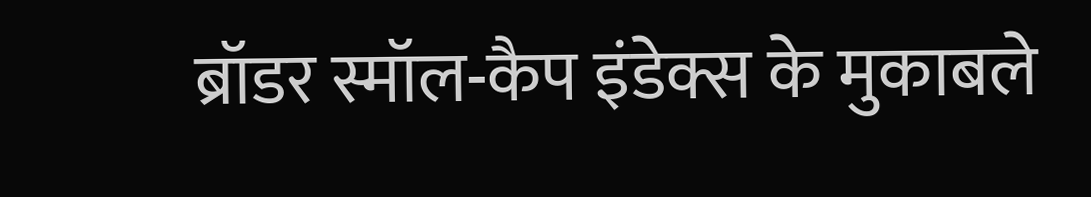ब्रॉडर स्मॉल-कैप इंडेक्स के मुकाबले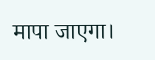मापा जाएगा।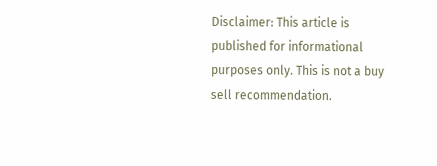Disclaimer: This article is published for informational purposes only. This is not a buy sell recommendation.